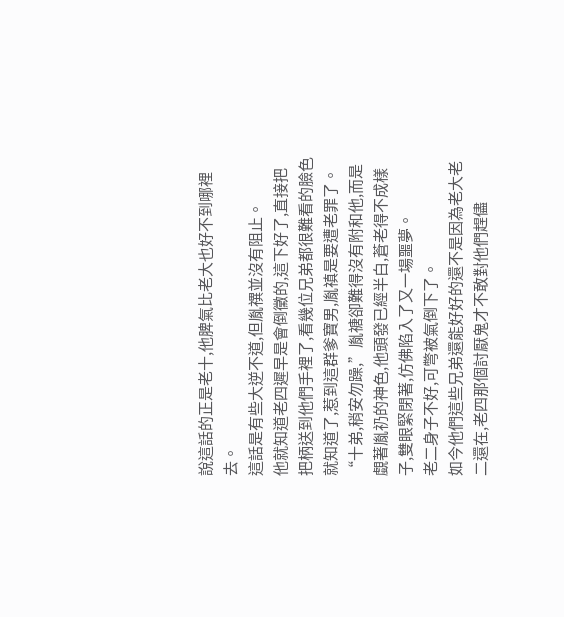說這話的正是老十,他脾氣比老大也好不到哪裡去。
這話是有些大逆不道,但胤禩並沒有阻止。
他就知道老四遲早是會倒黴的,這下好了,直接把把柄送到他們手裡了,看幾位兄弟都很難看的臉色就知道了,惹到這群爹寶男,胤禛是要遭老罪了。
“十弟,稍安勿躁,”胤禟卻難得沒有附和他,而是覷著胤礽的神色,他頭發已經半白,蒼老得不成樣子,雙眼緊閉著,仿佛陷入了又一場噩夢。
老二身子不好,可彆被氣倒下了。
如今他們這些兄弟還能好好的還不是因為老大老二還在,老四那個討厭鬼才不敢對他們趕儘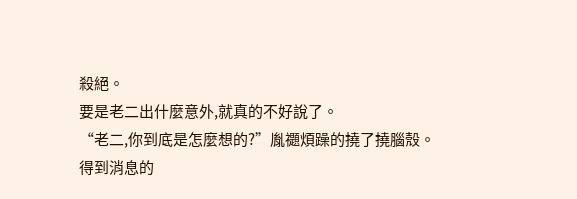殺絕。
要是老二出什麼意外,就真的不好說了。
“老二,你到底是怎麼想的?”胤禵煩躁的撓了撓腦殼。
得到消息的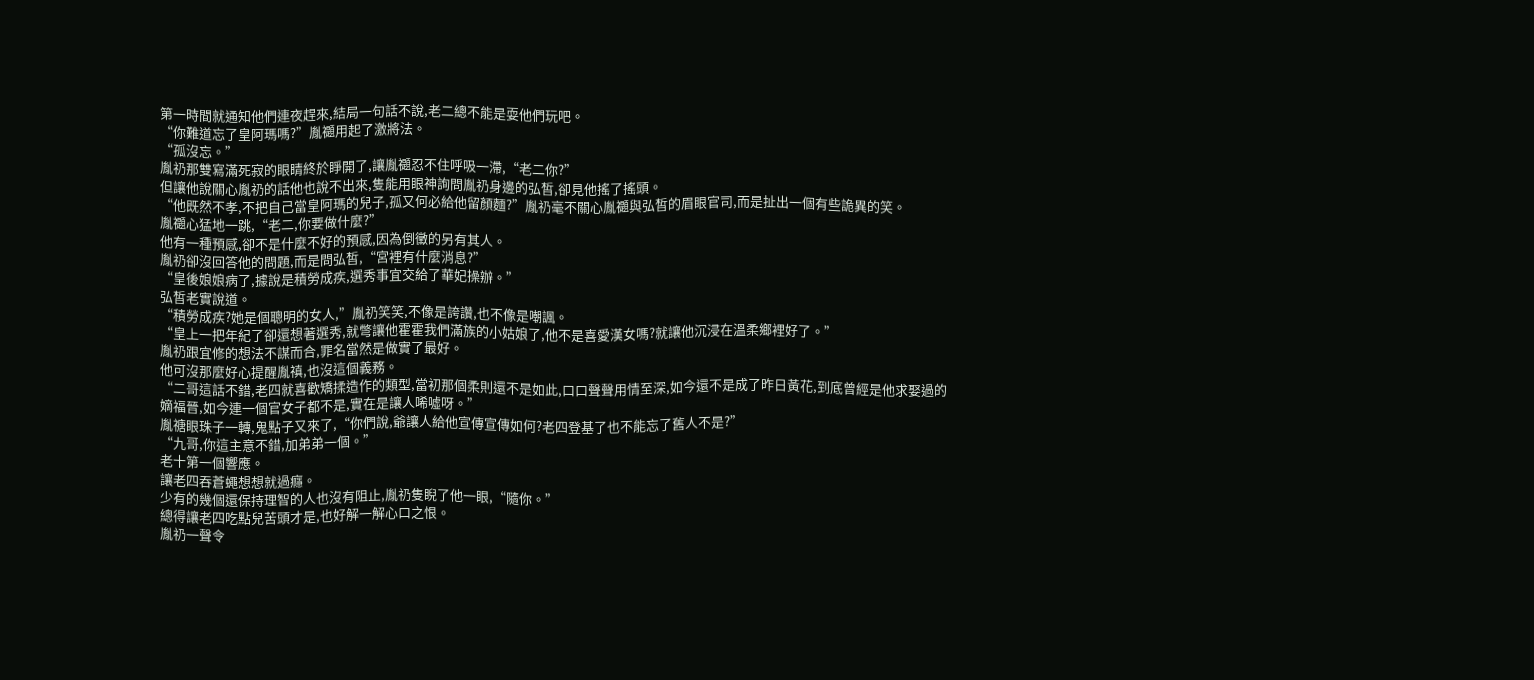第一時間就通知他們連夜趕來,結局一句話不說,老二總不能是耍他們玩吧。
“你難道忘了皇阿瑪嗎?”胤禵用起了激將法。
“孤沒忘。”
胤礽那雙寫滿死寂的眼睛終於睜開了,讓胤禵忍不住呼吸一滯,“老二你?”
但讓他說關心胤礽的話他也說不出來,隻能用眼神詢問胤礽身邊的弘皙,卻見他搖了搖頭。
“他既然不孝,不把自己當皇阿瑪的兒子,孤又何必給他留顏麵?”胤礽毫不關心胤禵與弘皙的眉眼官司,而是扯出一個有些詭異的笑。
胤禵心猛地一跳,“老二,你要做什麼?”
他有一種預感,卻不是什麼不好的預感,因為倒黴的另有其人。
胤礽卻沒回答他的問題,而是問弘皙,“宮裡有什麼消息?”
“皇後娘娘病了,據說是積勞成疾,選秀事宜交給了華妃操辦。”
弘皙老實說道。
“積勞成疾?她是個聰明的女人,”胤礽笑笑,不像是誇讚,也不像是嘲諷。
“皇上一把年紀了卻還想著選秀,就彆讓他霍霍我們滿族的小姑娘了,他不是喜愛漢女嗎?就讓他沉浸在溫柔鄉裡好了。”
胤礽跟宜修的想法不謀而合,罪名當然是做實了最好。
他可沒那麼好心提醒胤禛,也沒這個義務。
“二哥這話不錯,老四就喜歡矯揉造作的類型,當初那個柔則還不是如此,口口聲聲用情至深,如今還不是成了昨日黃花,到底曾經是他求娶過的嫡福晉,如今連一個官女子都不是,實在是讓人唏噓呀。”
胤禟眼珠子一轉,鬼點子又來了,“你們說,爺讓人給他宣傳宣傳如何?老四登基了也不能忘了舊人不是?”
“九哥,你這主意不錯,加弟弟一個。”
老十第一個響應。
讓老四吞蒼蠅想想就過癮。
少有的幾個還保持理智的人也沒有阻止,胤礽隻睨了他一眼,“隨你。”
總得讓老四吃點兒苦頭才是,也好解一解心口之恨。
胤礽一聲令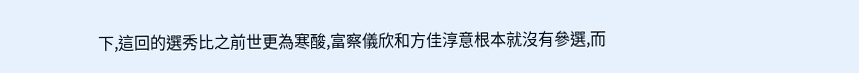下,這回的選秀比之前世更為寒酸,富察儀欣和方佳淳意根本就沒有參選,而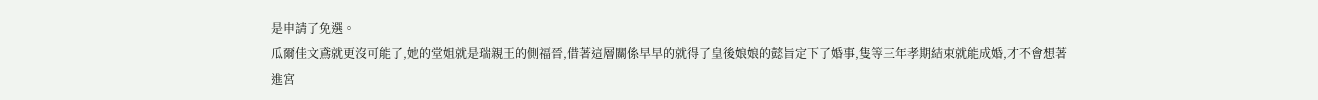是申請了免選。
瓜爾佳文鳶就更沒可能了,她的堂姐就是瑞親王的側福晉,借著這層關係早早的就得了皇後娘娘的懿旨定下了婚事,隻等三年孝期結束就能成婚,才不會想著進宮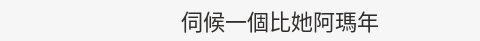伺候一個比她阿瑪年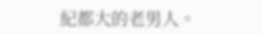紀都大的老男人。